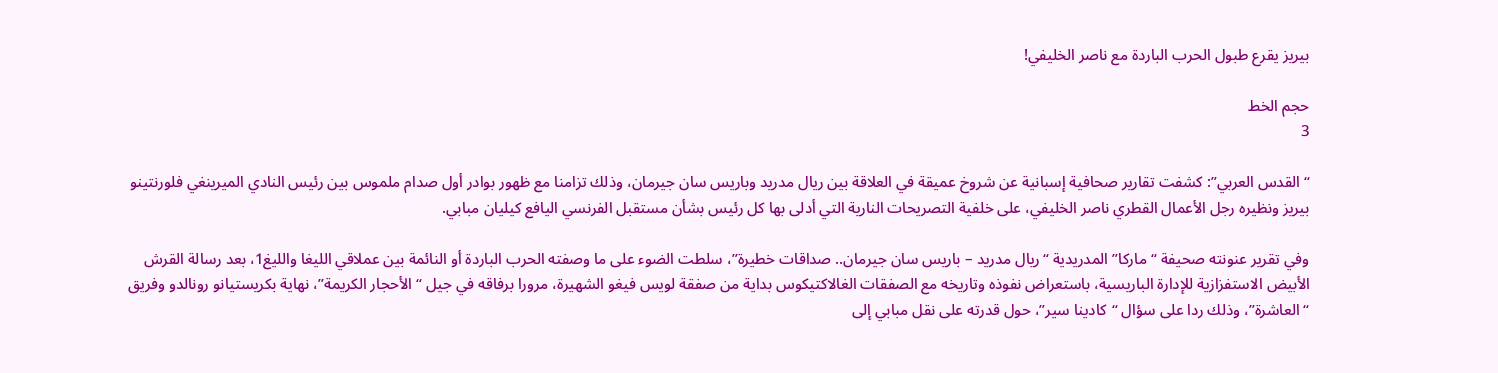بيريز يقرع طبول الحرب الباردة مع ناصر الخليفي!

حجم الخط
3

“القدس العربي”: كشفت تقارير صحافية إسبانية عن شروخ عميقة في العلاقة بين ريال مدريد وباريس سان جيرمان، وذلك تزامنا مع ظهور بوادر أول صدام ملموس بين رئيس النادي الميرينغي فلورنتينو بيريز ونظيره رجل الأعمال القطري ناصر الخليفي، على خلفية التصريحات النارية التي أدلى بها كل رئيس بشأن مستقبل الفرنسي اليافع كيليان مبابي.

وفي تقرير عنونته صحيفة “ماركا” المدريدية “ريال مدريد – باريس سان جيرمان.. صداقات خطيرة”، سلطت الضوء على ما وصفته الحرب الباردة أو النائمة بين عملاقي الليغا والليغ1، بعد رسالة القرش الأبيض الاستفزازية للإدارة الباريسية، باستعراض نفوذه وتاريخه مع الصفقات الغالاكتيكوس بداية من صفقة لويس فيغو الشهيرة، مرورا برفاقه في جيل “الأحجار الكريمة”، نهاية بكريستيانو رونالدو وفريق “العاشرة”، وذلك ردا على سؤال “كادينا سير”، حول قدرته على نقل مبابي إلى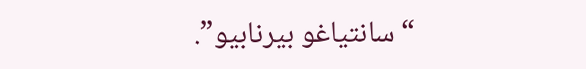“سانتياغو بيرنابيو”.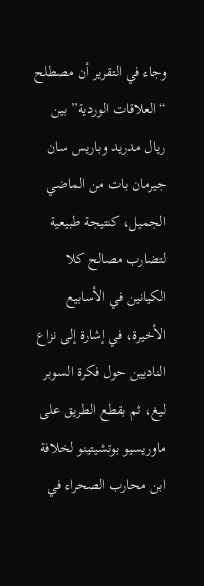وجاء في التقرير أن مصطلح “العلاقات الوردية” بين ريال مدريد وباريس سان جيرمان بات من الماضي الجميل، كنتيجة طبيعية لتضارب مصالح كلا الكيانين في الأسابيع الأخيرة، في إشارة إلى نزاع الناديين حول فكرة السوبر ليغ، ثم بقطع الطريق على ماوريسيو بوتشيتينو لخلافة ابن محارب الصحراء في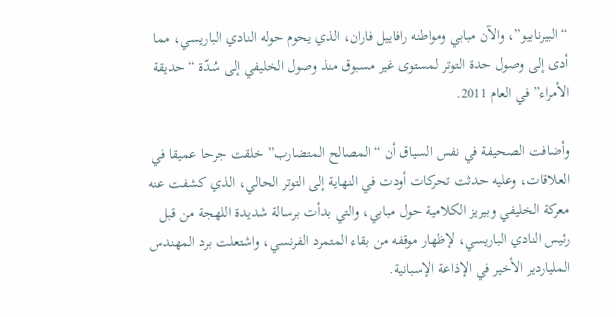“البيرنابيو”، والآن مبابي ومواطنه رافاييل فاران، الذي يحوم حوله النادي الباريسي، مما أدى إلى وصول حدة التوتر لمستوى غير مسبوق منذ وصول الخليفي إلى سُدّة “حديقة الأمراء” في العام 2011.

وأضافت الصحيفة في نفس السياق أن “المصالح المتضارب” خلقت جرحا عميقا في العلاقات، وعليه حدثت تحركات أودت في النهاية إلى التوتر الحالي، الذي كشفت عنه معركة الخليفي وبيريز الكلامية حول مبابي، والتي بدأت برسالة شديدة اللهجة من قبل رئيس النادي الباريسي، لإظهار موقفه من بقاء المتمرد الفرنسي، واشتعلت برد المهندس الملياردير الأخير في الإذاعة الإسبانية.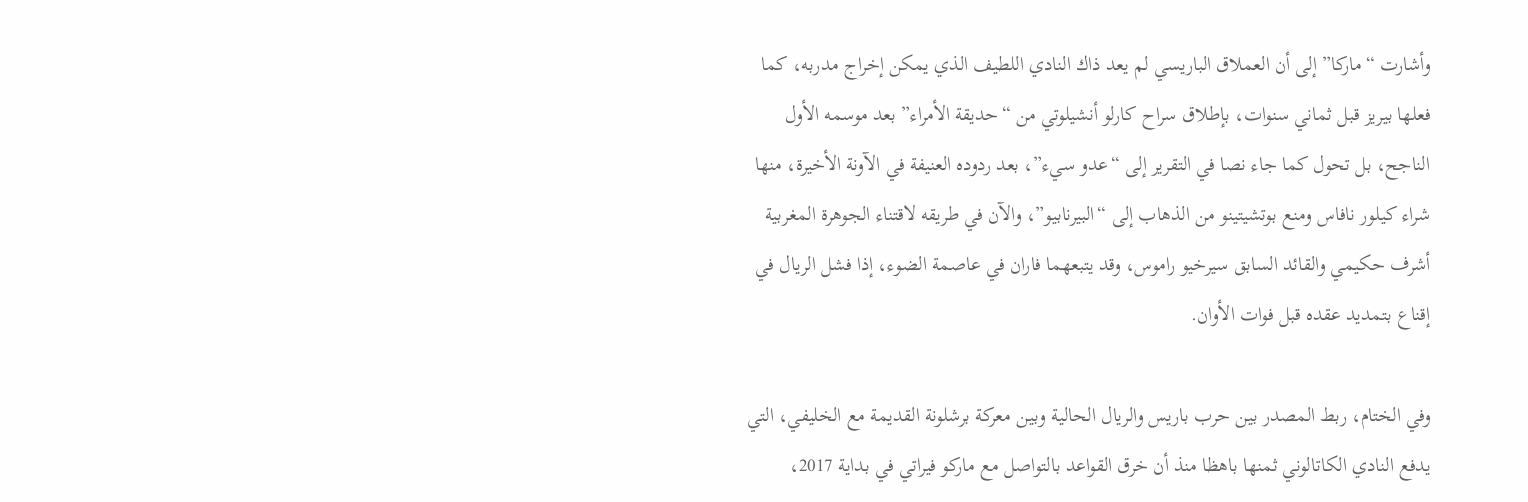وأشارت “ماركا” إلى أن العملاق الباريسي لم يعد ذاك النادي اللطيف الذي يمكن إخراج مدربه، كما فعلها بيريز قبل ثماني سنوات، بإطلاق سراح كارلو أنشيلوتي من “حديقة الأمراء” بعد موسمه الأول الناجح، بل تحول كما جاء نصا في التقرير إلى “عدو سيء”، بعد ردوده العنيفة في الآونة الأخيرة، منها شراء كيلور نافاس ومنع بوتشيتينو من الذهاب إلى “البيرنابيو”، والآن في طريقه لاقتناء الجوهرة المغربية أشرف حكيمي والقائد السابق سيرخيو راموس، وقد يتبعهما فاران في عاصمة الضوء، إذا فشل الريال في إقناع بتمديد عقده قبل فوات الأوان.

وفي الختام، ربط المصدر بين حرب باريس والريال الحالية وبين معركة برشلونة القديمة مع الخليفي، التي يدفع النادي الكاتالوني ثمنها باهظا منذ أن خرق القواعد بالتواصل مع ماركو فيراتي في بداية 2017،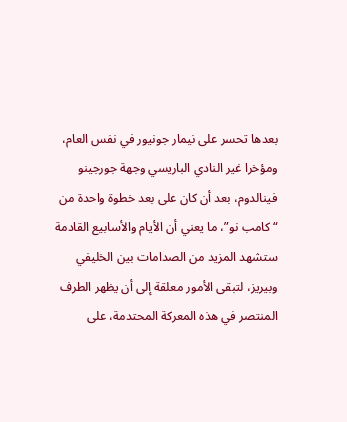بعدها تحسر على نيمار جونيور في نفس العام، ومؤخرا غير النادي الباريسي وجهة جورجينو فينالدوم، بعد أن كان على بعد خطوة واحدة من “كامب نو”، ما يعني أن الأيام والأسابيع القادمة ستشهد المزيد من الصدامات بين الخليفي وبيريز، لتبقى الأمور معلقة إلى أن يظهر الطرف المنتصر في هذه المعركة المحتدمة، على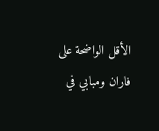الأقل الواضحة على فاران ومبابي في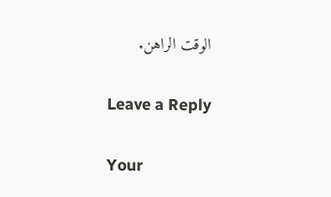الوقت الراهن.

Leave a Reply

Your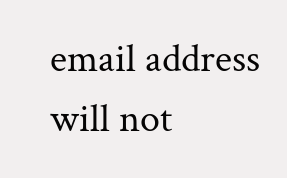email address will not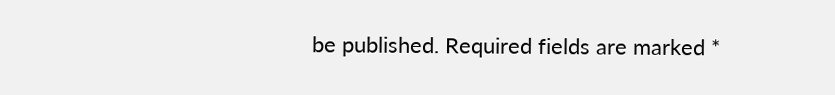be published. Required fields are marked *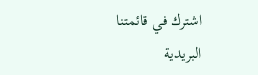اشترك في قائمتنا البريدية